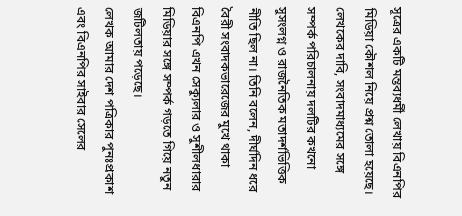সূত্রের একটি মন্তব্যধর্মী লেখায় বিএনপির মিডিয়া কৌশল নিয়ে প্রশ্ন তোলা হয়েছে। লেখকের দাবি, সংবাদমাধ্যমের সঙ্গে সম্পর্ক পরিচালনায় দলটির কখনো সুসংলগ্ন ও রাজনৈতিক মতাদর্শভিত্তিক নীতি ছিল না। তিনি বলেন, দীর্ঘদিন ধরে বৈরী সংবাদকভারেজের মুখে থাকা বিএনপি এখন সেক্যুলার ও সুশীলধারার মিডিয়ার সঙ্গে সম্পর্ক গড়তে গিয়ে নতুন জটিলতায় পড়েছে।
লেখক আমার দেশ পত্রিকার পুনঃপ্রকাশ এবং বিএনপির সাইবার সেলের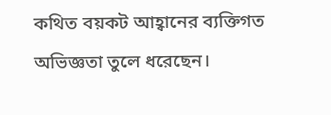কথিত বয়কট আহ্বানের ব্যক্তিগত অভিজ্ঞতা তুলে ধরেছেন।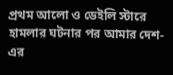প্রথম আলো ও ডেইলি স্টারে হামলার ঘটনার পর আমার দেশ-এর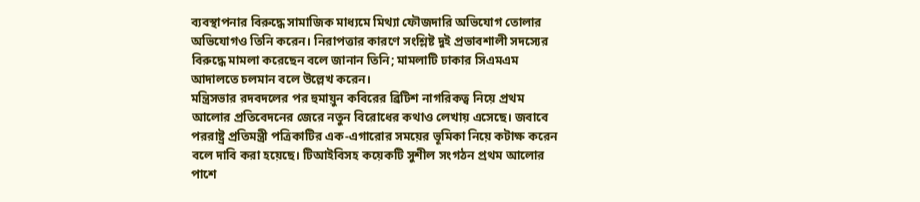ব্যবস্থাপনার বিরুদ্ধে সামাজিক মাধ্যমে মিথ্যা ফৌজদারি অভিযোগ তোলার অভিযোগও তিনি করেন। নিরাপত্তার কারণে সংশ্লিষ্ট দুই প্রভাবশালী সদস্যের বিরুদ্ধে মামলা করেছেন বলে জানান তিনি; মামলাটি ঢাকার সিএমএম আদালতে চলমান বলে উল্লেখ করেন।
মন্ত্রিসভার রদবদলের পর হুমায়ুন কবিরের ব্রিটিশ নাগরিকত্ব নিয়ে প্রথম আলোর প্রতিবেদনের জেরে নতুন বিরোধের কথাও লেখায় এসেছে। জবাবে পররাষ্ট্র প্রতিমন্ত্রী পত্রিকাটির এক-এগারোর সময়ের ভূমিকা নিয়ে কটাক্ষ করেন বলে দাবি করা হয়েছে। টিআইবিসহ কয়েকটি সুশীল সংগঠন প্রথম আলোর পাশে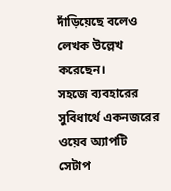দাঁড়িয়েছে বলেও লেখক উল্লেখ করেছেন।
সহজে ব্যবহারের সুবিধার্থে একনজরের ওয়েব অ্যাপটি সেটাপ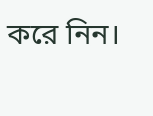করে নিন।